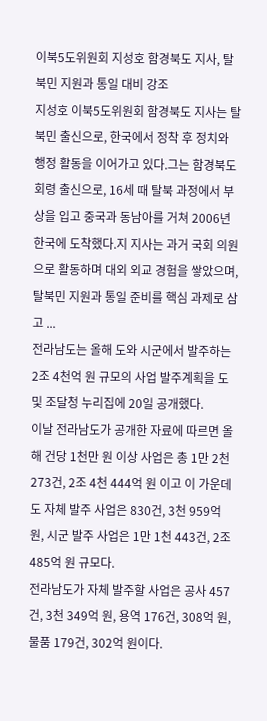이북5도위원회 지성호 함경북도 지사, 탈북민 지원과 통일 대비 강조
지성호 이북5도위원회 함경북도 지사는 탈북민 출신으로, 한국에서 정착 후 정치와 행정 활동을 이어가고 있다.그는 함경북도 회령 출신으로, 16세 때 탈북 과정에서 부상을 입고 중국과 동남아를 거쳐 2006년 한국에 도착했다.지 지사는 과거 국회 의원으로 활동하며 대외 외교 경험을 쌓았으며, 탈북민 지원과 통일 준비를 핵심 과제로 삼고 ...
전라남도는 올해 도와 시군에서 발주하는 2조 4천억 원 규모의 사업 발주계획을 도 및 조달청 누리집에 20일 공개했다.
이날 전라남도가 공개한 자료에 따르면 올해 건당 1천만 원 이상 사업은 총 1만 2천 273건, 2조 4천 444억 원 이고 이 가운데 도 자체 발주 사업은 830건, 3천 959억 원, 시군 발주 사업은 1만 1천 443건, 2조 485억 원 규모다.
전라남도가 자체 발주할 사업은 공사 457건, 3천 349억 원, 용역 176건, 308억 원, 물품 179건, 302억 원이다.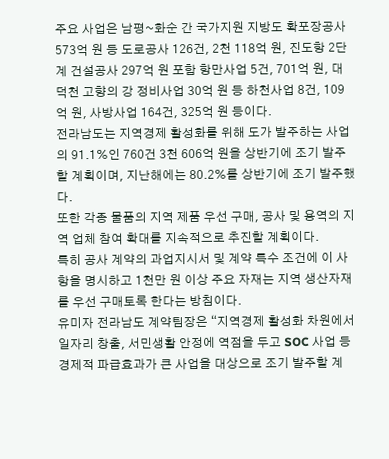주요 사업은 남평~화순 간 국가지원 지방도 확포장공사 573억 원 등 도로공사 126건, 2천 118억 원, 진도항 2단계 건설공사 297억 원 포함 항만사업 5건, 701억 원, 대덕천 고향의 강 정비사업 30억 원 등 하천사업 8건, 109억 원, 사방사업 164건, 325억 원 등이다.
전라남도는 지역경제 활성화를 위해 도가 발주하는 사업의 91.1%인 760건 3천 606억 원을 상반기에 조기 발주할 계획이며, 지난해에는 80.2%를 상반기에 조기 발주했다.
또한 각종 물품의 지역 제품 우선 구매, 공사 및 용역의 지역 업체 참여 확대를 지속적으로 추진할 계획이다.
특히 공사 계약의 과업지시서 및 계약 특수 조건에 이 사항을 명시하고 1천만 원 이상 주요 자재는 지역 생산자재를 우선 구매토록 한다는 방침이다.
유미자 전라남도 계약팀장은 “지역경제 활성화 차원에서 일자리 창출, 서민생활 안정에 역점을 두고 SOC 사업 등 경제적 파급효과가 큰 사업을 대상으로 조기 발주할 계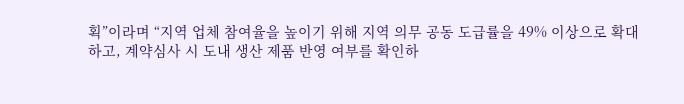획”이라며 “지역 업체 참여율을 높이기 위해 지역 의무 공동 도급률을 49% 이상으로 확대하고, 계약심사 시 도내 생산 제품 반영 여부를 확인하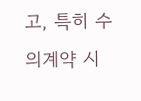고, 특히 수의계약 시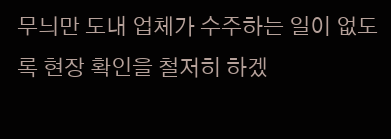무늬만 도내 업체가 수주하는 일이 없도록 현장 확인을 철저히 하겠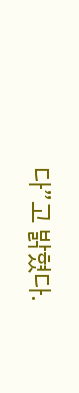다”고 밝혔다.